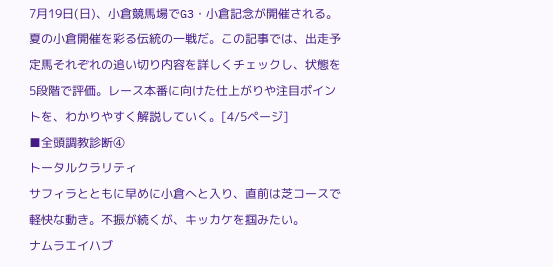7月19日(日)、小倉競馬場でG3・小倉記念が開催される。夏の小倉開催を彩る伝統の一戦だ。この記事では、出走予定馬それぞれの追い切り内容を詳しくチェックし、状態を5段階で評価。レース本番に向けた仕上がりや注目ポイントを、わかりやすく解説していく。[4/5ページ]
■全頭調教診断④
トータルクラリティ
サフィラとともに早めに小倉へと入り、直前は芝コースで軽快な動き。不振が続くが、キッカケを掴みたい。
ナムラエイハブ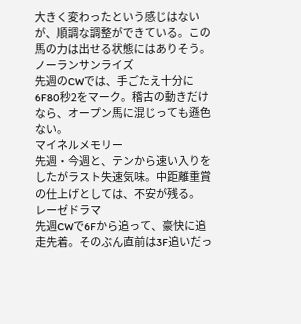大きく変わったという感じはないが、順調な調整ができている。この馬の力は出せる状態にはありそう。
ノーランサンライズ
先週のCWでは、手ごたえ十分に6F80秒2をマーク。稽古の動きだけなら、オープン馬に混じっても遜色ない。
マイネルメモリー
先週・今週と、テンから速い入りをしたがラスト失速気味。中距離重賞の仕上げとしては、不安が残る。
レーゼドラマ
先週CWで6Fから追って、豪快に追走先着。そのぶん直前は3F追いだっ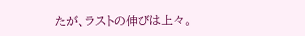たが、ラストの伸びは上々。